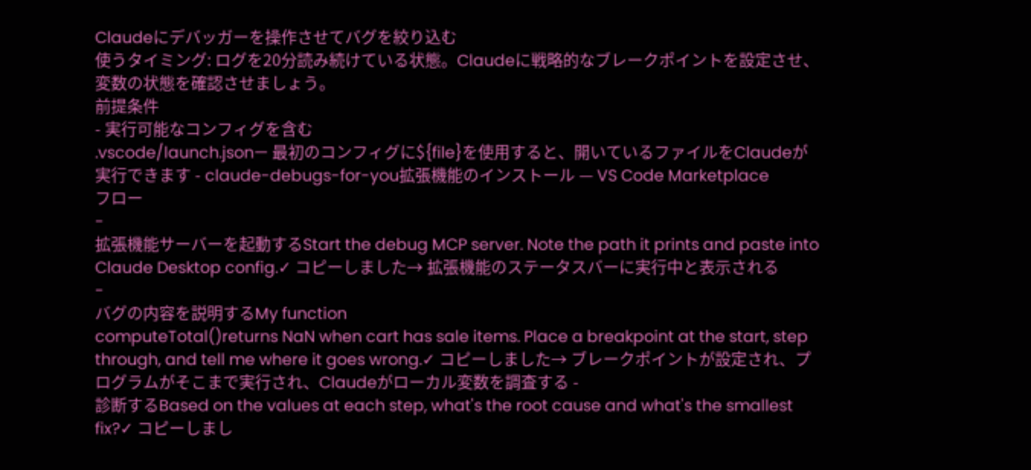Claudeにデバッガーを操作させてバグを絞り込む
使うタイミング: ログを20分読み続けている状態。Claudeに戦略的なブレークポイントを設定させ、変数の状態を確認させましょう。
前提条件
- 実行可能なコンフィグを含む
.vscode/launch.json— 最初のコンフィグに${file}を使用すると、開いているファイルをClaudeが実行できます - claude-debugs-for-you拡張機能のインストール — VS Code Marketplace
フロー
-
拡張機能サーバーを起動するStart the debug MCP server. Note the path it prints and paste into Claude Desktop config.✓ コピーしました→ 拡張機能のステータスバーに実行中と表示される
-
バグの内容を説明するMy function
computeTotal()returns NaN when cart has sale items. Place a breakpoint at the start, step through, and tell me where it goes wrong.✓ コピーしました→ ブレークポイントが設定され、プログラムがそこまで実行され、Claudeがローカル変数を調査する -
診断するBased on the values at each step, what's the root cause and what's the smallest fix?✓ コピーしまし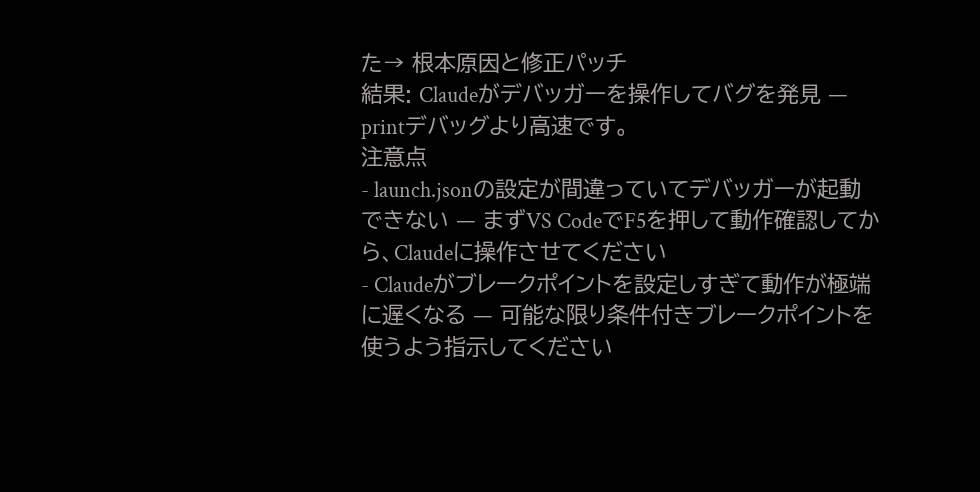た→ 根本原因と修正パッチ
結果: Claudeがデバッガーを操作してバグを発見 — printデバッグより高速です。
注意点
- launch.jsonの設定が間違っていてデバッガーが起動できない — まずVS CodeでF5を押して動作確認してから、Claudeに操作させてください
- Claudeがブレークポイントを設定しすぎて動作が極端に遅くなる — 可能な限り条件付きブレークポイントを使うよう指示してください